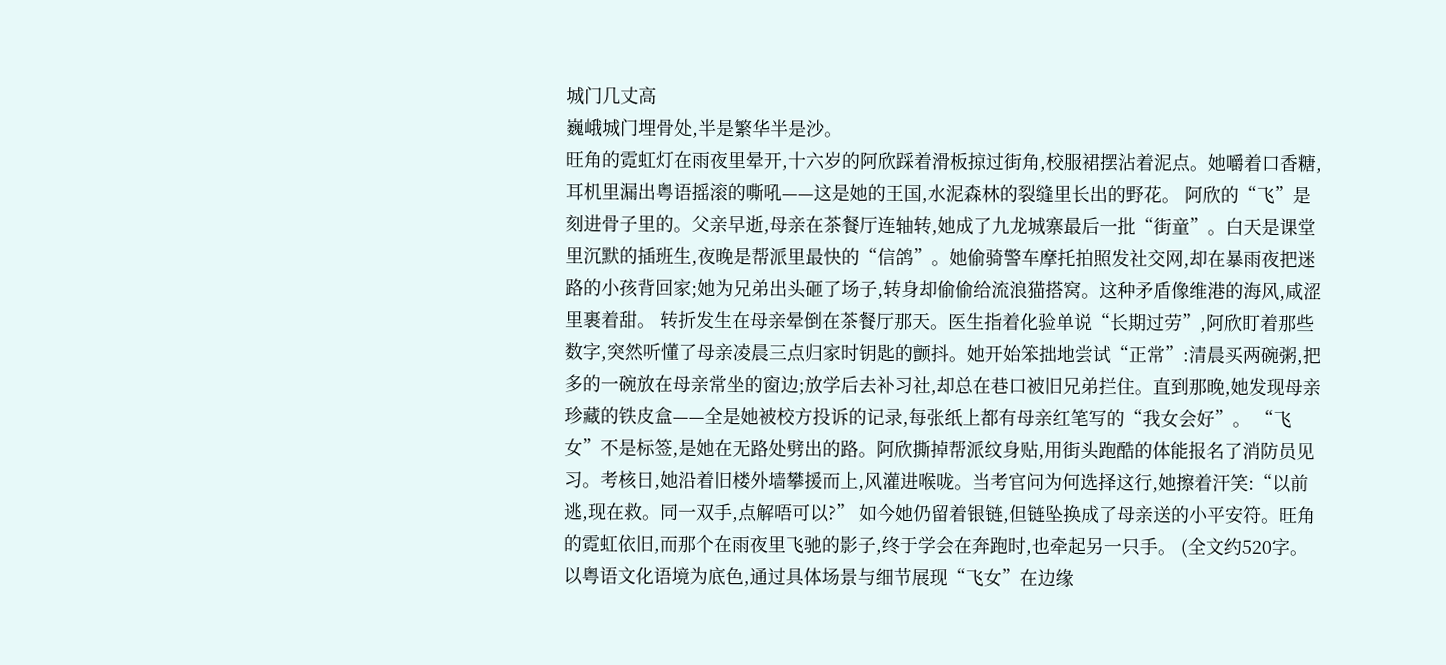城门几丈高
巍峨城门埋骨处,半是繁华半是沙。
旺角的霓虹灯在雨夜里晕开,十六岁的阿欣踩着滑板掠过街角,校服裙摆沾着泥点。她嚼着口香糖,耳机里漏出粤语摇滚的嘶吼——这是她的王国,水泥森林的裂缝里长出的野花。 阿欣的“飞”是刻进骨子里的。父亲早逝,母亲在茶餐厅连轴转,她成了九龙城寨最后一批“街童”。白天是课堂里沉默的插班生,夜晚是帮派里最快的“信鸽”。她偷骑警车摩托拍照发社交网,却在暴雨夜把迷路的小孩背回家;她为兄弟出头砸了场子,转身却偷偷给流浪猫搭窝。这种矛盾像维港的海风,咸涩里裹着甜。 转折发生在母亲晕倒在茶餐厅那天。医生指着化验单说“长期过劳”,阿欣盯着那些数字,突然听懂了母亲凌晨三点归家时钥匙的颤抖。她开始笨拙地尝试“正常”:清晨买两碗粥,把多的一碗放在母亲常坐的窗边;放学后去补习社,却总在巷口被旧兄弟拦住。直到那晚,她发现母亲珍藏的铁皮盒——全是她被校方投诉的记录,每张纸上都有母亲红笔写的“我女会好”。 “飞女”不是标签,是她在无路处劈出的路。阿欣撕掉帮派纹身贴,用街头跑酷的体能报名了消防员见习。考核日,她沿着旧楼外墙攀援而上,风灌进喉咙。当考官问为何选择这行,她擦着汗笑:“以前逃,现在救。同一双手,点解唔可以?” 如今她仍留着银链,但链坠换成了母亲送的小平安符。旺角的霓虹依旧,而那个在雨夜里飞驰的影子,终于学会在奔跑时,也牵起另一只手。 (全文约520字。以粤语文化语境为底色,通过具体场景与细节展现“飞女”在边缘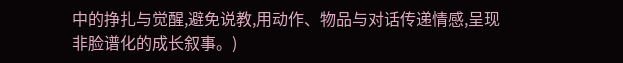中的挣扎与觉醒,避免说教,用动作、物品与对话传递情感,呈现非脸谱化的成长叙事。)